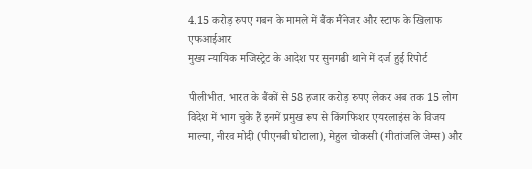4.15 करोड़ रुपए गबन के मामले में बैंक मैंनेजर और स्टाफ के खिलाफ एफआईआर
मुख्य न्यायिक मजिस्ट्रेट के आदेश पर सुनगढी थाने में दर्ज हुई रिपोर्ट

पीलीभीत. भारत के बैंकों से 58 हजार करोड़ रुपए लेकर अब तक 15 लोग विदेश में भाग चुके हैं इनमें प्रमुख रूप से किंगफिशर एयरलाइंस के विजय माल्या, नीरव मोदी (पीएनबी घोटाला), मेहुल चोकसी (गीतांजलि जेम्स) और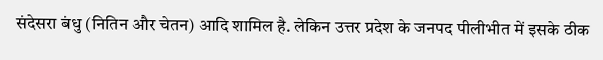संदेसरा बंधु (नितिन और चेतन) आदि शामिल है. लेकिन उत्तर प्रदेश के जनपद पीलीभीत में इसके ठीक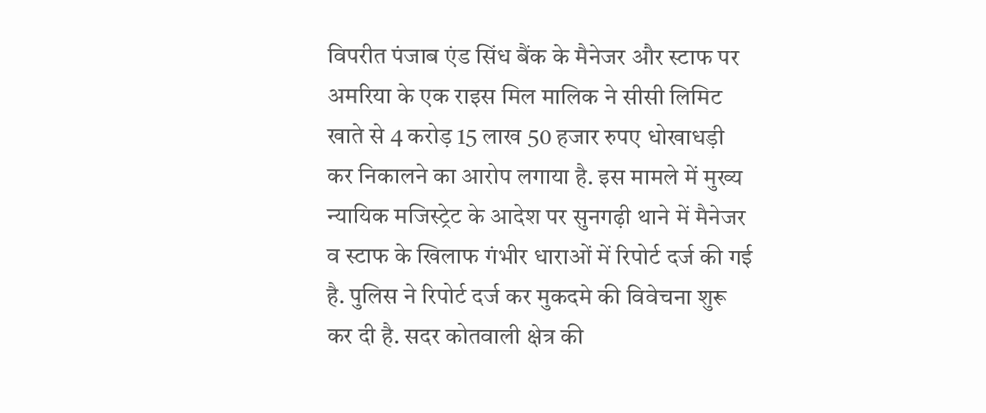विपरीत पंजाब एंड सिंध बैंक के मैनेजर और स्टाफ पर अमरिया के एक राइस मिल मालिक ने सीसी लिमिट खाते से 4 करोड़ 15 लाख 50 हजार रुपए धोखाधड़ी कर निकालने का आरोप लगाया है. इस मामले में मुख्य न्यायिक मजिस्ट्रेट के आदेश पर सुनगढ़ी थाने में मैनेजर व स्टाफ के खिलाफ गंभीर धाराओं में रिपोर्ट दर्ज की गई है. पुलिस ने रिपोर्ट दर्ज कर मुकदमे की विवेचना शुरू कर दी है. सदर कोतवाली क्षेत्र की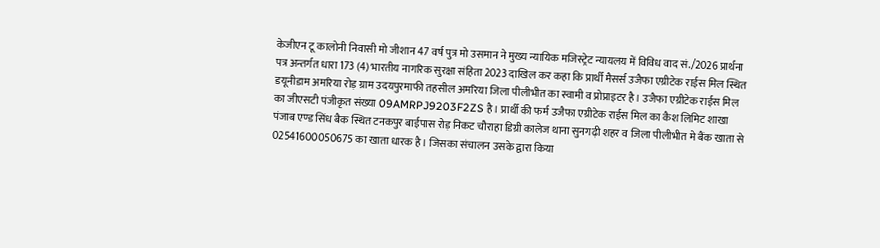केजीएन टू कालोनी निवासी मो जीशान 47 वर्ष पुत्र मो उसमान ने मुख्य न्यायिक मजिस्ट्रेट न्यायलय में विविध वाद सं./2026 प्रार्थना पत्र अन्तर्गत धारा 173 (4) भारतीय नागरिक सुरक्षा संहिता 2023 दाखिल कर कहा कि प्रार्थी मैसर्स उजैफा एग्रीटेक राईस मिल स्थित डयूनीडाम अमरिया रोड़ ग्राम उदयपुरमाफी तहसील अमरिया जिला पीलीभीत का स्वामी व प्रोप्राइटर है। उजैफा एग्रीटेक राईस मिल का जीएसटी पंजीकृत संख्या 09AMRPJ9203F2ZS है। प्रार्थी की फर्म उजैफा एग्रीटेक राईस मिल का कैश लिमिट शाखा पंजाब एण्ड सिंध बैक स्थित टनकपुर बाईपास रोड़ निकट चौराहा डिग्री कालेज थाना सुनगढ़ी शहर व जिला पीलीभीत मे बैंक खाता से 02541600050675 का खाता धारक है। जिसका संचालन उसके द्वारा किया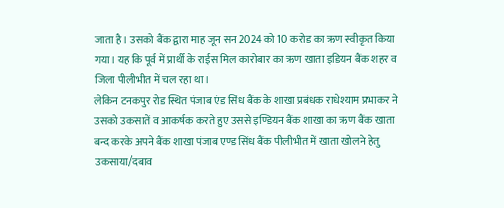जाता है। उसको बैंक द्वारा माह जून सन 2024 को 10 करोड का ऋण स्वीकृत किया गया। यह कि पूर्व में प्रार्थी के राईस मिल कारोबार का ऋण खाता इडियन बैंक शहर व जिला पीलीभीत में चल रहा था।
लेकिन टनकपुर रोड स्थित पंजाब एंड सिंध बैंक के शाखा प्रबंधक राधेश्याम प्रभाकर ने उसको उकसातें व आकर्षक करते हुए उससे इण्डियन बैंक शाखा का ऋण बैंक खाता बन्द करके अपने बैंक शाखा पंजाब एण्ड सिंध बैंक पीलीभीत में खाता खोलने हेतु उकसाया/दबाव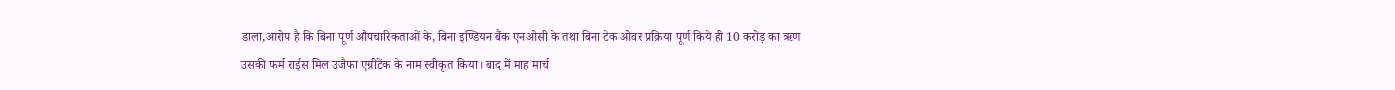डाला,आरोप है कि बिना पूर्ण औपचारिकताओं के, बिना इण्डियन बैंक एनओसी के तथा बिना टेक ओवर प्रक्रिया पूर्ण किये ही 10 करोड़ का ऋण उसकी फर्म राईस मिल उजैफा एग्रीटेंक के नाम स्वीकृत किया। बाद में माह मार्च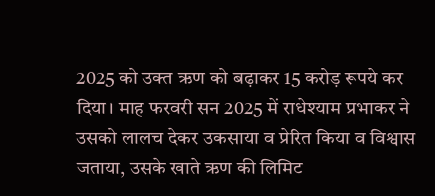2025 को उक्त ऋण को बढ़ाकर 15 करोड़ रूपये कर दिया। माह फरवरी सन 2025 में राधेश्याम प्रभाकर ने उसको लालच देकर उकसाया व प्रेरित किया व विश्वास जताया, उसके खाते ऋण की लिमिट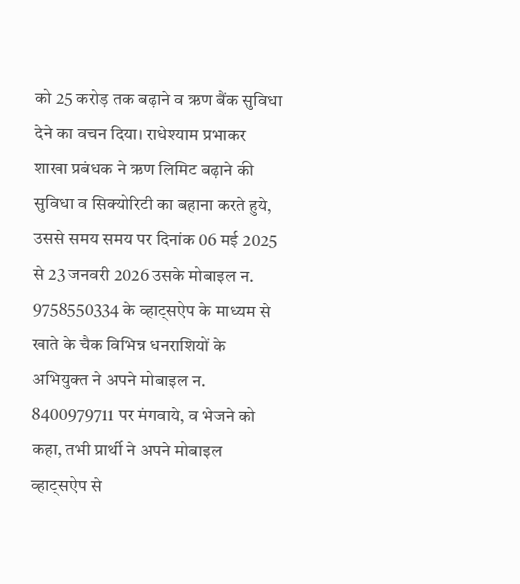को 25 करोड़ तक बढ़ाने व ऋण बैंक सुविधा देने का वचन दिया। राधेश्याम प्रभाकर शाखा प्रबंधक ने ऋण लिमिट बढ़ाने की सुविधा व सिक्योरिटी का बहाना करते हुये, उससे समय समय पर दिनांक 06 मई 2025 से 23 जनवरी 2026 उसके मोबाइल न. 9758550334 के व्हाट्सऐप के माध्यम से खाते के चैक विभिन्न धनराशियों के अभियुक्त ने अपने मोबाइल न. 8400979711 पर मंगवाये, व भेजने को कहा, तभी प्रार्थी ने अपने मोबाइल व्हाट्सऐप से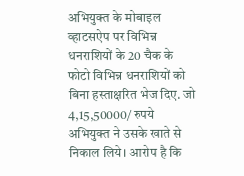अभियुक्त के मोबाइल व्हाटसऐप पर विभिन्न धनराशियों के 20 चैक के फोटो विभिन्न धनराशियों को बिना हस्ताक्षरित भेज दिए. जो
4,15,50000/ रुपये अभियुक्त ने उसके खाते से निकाल लिये। आरोप है कि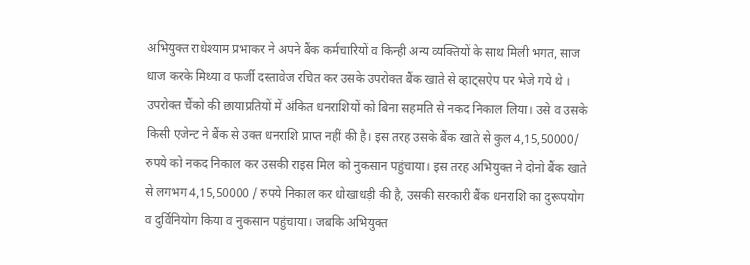अभियुक्त राधेश्याम प्रभाकर ने अपने बैंक कर्मचारियों व किन्ही अन्य व्यक्तियों के साथ मिली भगत, साज धाज करके मिथ्या व फर्जी दस्तावेज रचित कर उसके उपरोक्त बैंक खाते से व्हाट्सऐप पर भेजे गये थे । उपरोक्त चैंको की छायाप्रतियों में अंकित धनराशियों को बिना सहमति से नकद निकाल लिया। उसे व उसके किसी एजेन्ट ने बैंक से उक्त धनराशि प्राप्त नहीं की है। इस तरह उसके बैंक खाते से कुल 4,15,50000/ रुपये को नकद निकाल कर उसकी राइस मिल को नुकसान पहुंचाया। इस तरह अभियुक्त ने दोनो बैंक खाते से लगभग 4,15,50000 / रुपये निकाल कर धोखाधड़ी की है, उसकी सरकारी बैंक धनराशि का दुरूपयोग व दुर्विनियोग किया व नुकसान पहुंचाया। जबकि अभियुक्त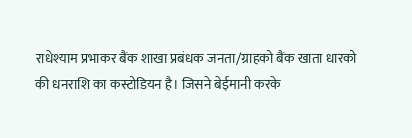राधेश्याम प्रभाकर बैंक शाखा प्रबंधक जनता/ग्राहको बैंक खाता धारको की धनराशि का कस्टोडियन है। जिसने बेईमानी करके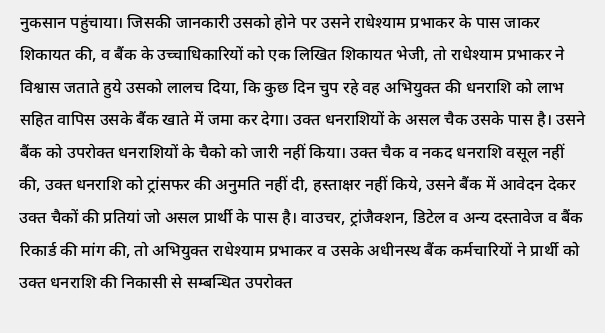नुकसान पहुंचाया। जिसकी जानकारी उसको होने पर उसने राधेश्याम प्रभाकर के पास जाकर शिकायत की, व बैंक के उच्चाधिकारियों को एक लिखित शिकायत भेजी, तो राधेश्याम प्रभाकर ने विश्वास जताते हुये उसको लालच दिया, कि कुछ दिन चुप रहे वह अभियुक्त की धनराशि को लाभ सहित वापिस उसके बैंक खाते में जमा कर देगा। उक्त धनराशियों के असल चैक उसके पास है। उसने बैंक को उपरोक्त धनराशियों के चैको को जारी नहीं किया। उक्त चैक व नकद धनराशि वसूल नहीं की, उक्त धनराशि को ट्रांसफर की अनुमति नहीं दी, हस्ताक्षर नहीं किये, उसने बैंक में आवेदन देकर उक्त चैकों की प्रतियां जो असल प्रार्थी के पास है। वाउचर, ट्रांजैक्शन, डिटेल व अन्य दस्तावेज व बैंक रिकार्ड की मांग की, तो अभियुक्त राधेश्याम प्रभाकर व उसके अधीनस्थ बैंक कर्मचारियों ने प्रार्थी को उक्त धनराशि की निकासी से सम्बन्धित उपरोक्त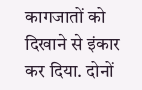कागजातों को दिखाने से इंकार कर दिया. दोनों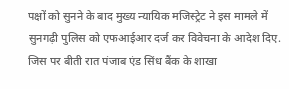पक्षों को सुनने के बाद मुख्य न्यायिक मजिस्ट्रेट ने इस मामले में सुनगढ़ी पुलिस को एफआईआर दर्ज कर विवेचना के आदेश दिए. जिस पर बीती रात पंजाब एंड सिंध बैंक के शाखा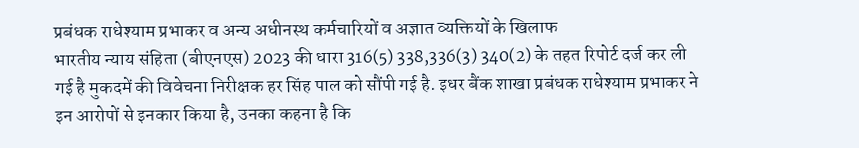प्रबंधक राधेश्याम प्रभाकर व अन्य अधीनस्थ कर्मचारियों व अज्ञात व्यक्तियों के खिलाफ
भारतीय न्याय संहिता (बीएनएस) 2023 की धारा 316(5) 338,336(3) 340(2) के तहत रिपोर्ट दर्ज कर ली गई है मुकदमें की विवेचना निरीक्षक हर सिंह पाल को सौंपी गई है. इधर बैंक शाखा प्रबंधक राधेश्याम प्रभाकर ने इन आरोपों से इनकार किया है, उनका कहना है कि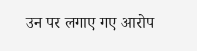उन पर लगाए गए आरोप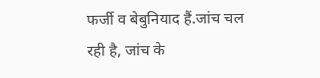फर्जी व बेबुनियाद हैं.जांच चल रही है, जांच के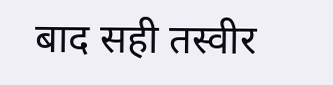बाद सही तस्वीर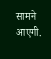सामने आएगी.